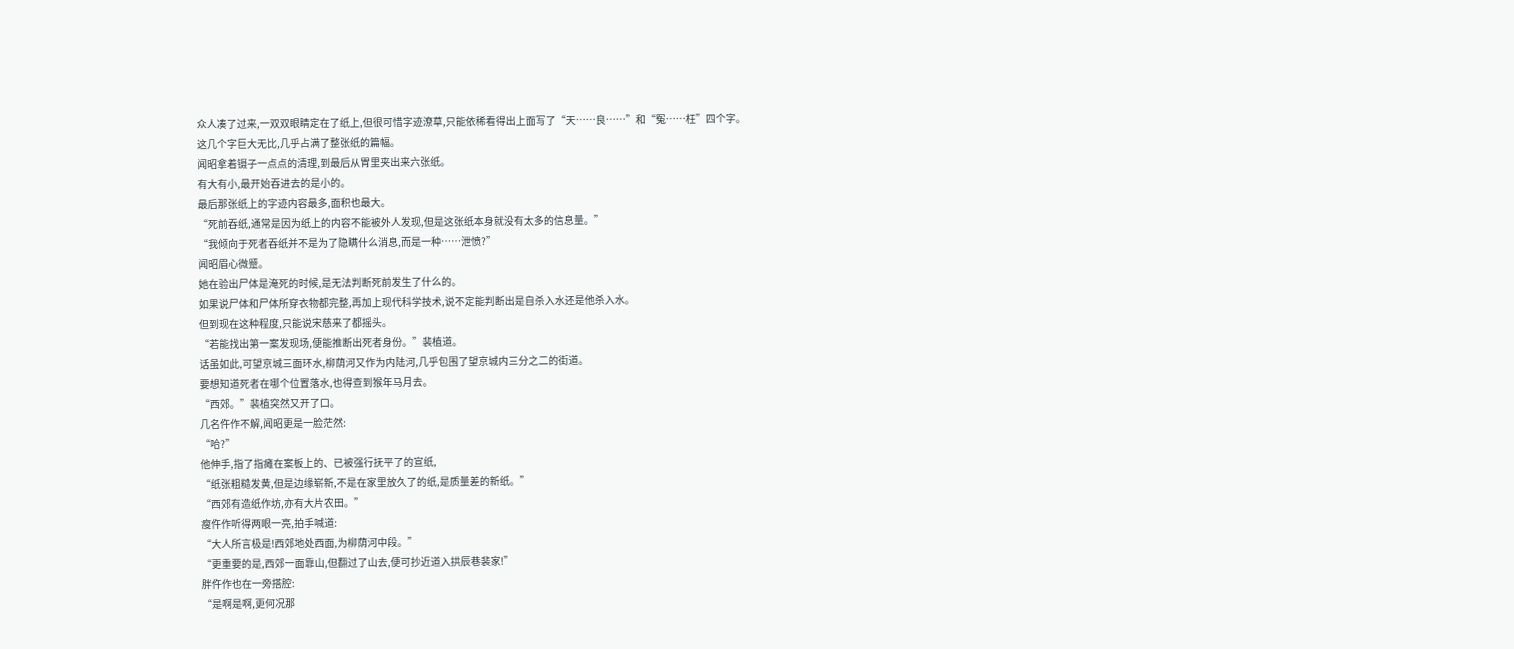众人凑了过来,一双双眼睛定在了纸上,但很可惜字迹潦草,只能依稀看得出上面写了“天……良……”和“冤……枉”四个字。
这几个字巨大无比,几乎占满了整张纸的篇幅。
闻昭拿着镊子一点点的清理,到最后从胃里夹出来六张纸。
有大有小,最开始吞进去的是小的。
最后那张纸上的字迹内容最多,面积也最大。
“死前吞纸,通常是因为纸上的内容不能被外人发现,但是这张纸本身就没有太多的信息量。”
“我倾向于死者吞纸并不是为了隐瞒什么消息,而是一种……泄愤?”
闻昭眉心微蹙。
她在验出尸体是淹死的时候,是无法判断死前发生了什么的。
如果说尸体和尸体所穿衣物都完整,再加上现代科学技术,说不定能判断出是自杀入水还是他杀入水。
但到现在这种程度,只能说宋慈来了都摇头。
“若能找出第一案发现场,便能推断出死者身份。”裴植道。
话虽如此,可望京城三面环水,柳荫河又作为内陆河,几乎包围了望京城内三分之二的街道。
要想知道死者在哪个位置落水,也得查到猴年马月去。
“西郊。”裴植突然又开了口。
几名仵作不解,闻昭更是一脸茫然:
“哈?”
他伸手,指了指瘫在案板上的、已被强行抚平了的宣纸,
“纸张粗糙发黄,但是边缘崭新,不是在家里放久了的纸,是质量差的新纸。”
“西郊有造纸作坊,亦有大片农田。”
瘦仵作听得两眼一亮,拍手喊道:
“大人所言极是!西郊地处西面,为柳荫河中段。”
“更重要的是,西郊一面靠山,但翻过了山去,便可抄近道入拱辰巷裴家!”
胖仵作也在一旁搭腔:
“是啊是啊,更何况那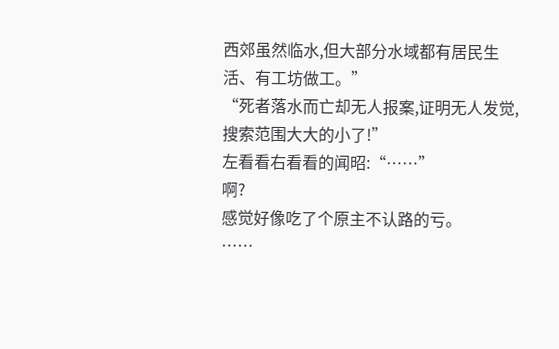西郊虽然临水,但大部分水域都有居民生活、有工坊做工。”
“死者落水而亡却无人报案,证明无人发觉,搜索范围大大的小了!”
左看看右看看的闻昭:“……”
啊?
感觉好像吃了个原主不认路的亏。
……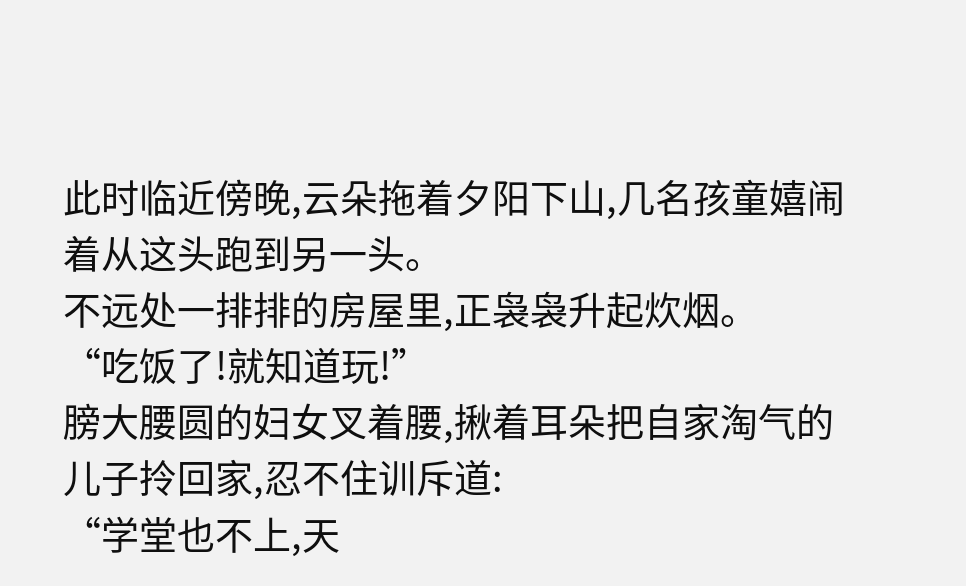此时临近傍晚,云朵拖着夕阳下山,几名孩童嬉闹着从这头跑到另一头。
不远处一排排的房屋里,正袅袅升起炊烟。
“吃饭了!就知道玩!”
膀大腰圆的妇女叉着腰,揪着耳朵把自家淘气的儿子拎回家,忍不住训斥道:
“学堂也不上,天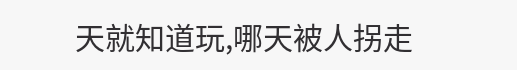天就知道玩,哪天被人拐走